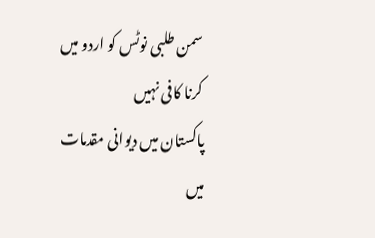سمن طلبی نوٹس کو اردو میں کرنا کافی نہیں
پاکستان میں دیوانی مقدمات میں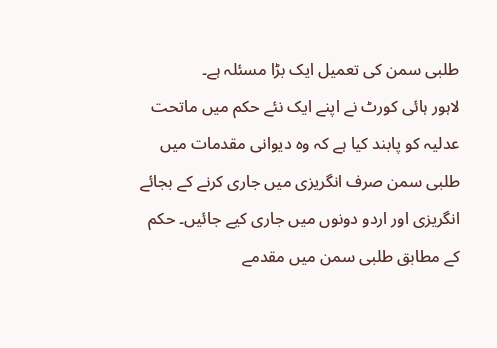طلبی سمن کی تعمیل ایک بڑا مسئلہ ہے۔
لاہور ہائی کورٹ نے اپنے ایک نئے حکم میں ماتحت عدلیہ کو پابند کیا ہے کہ وہ دیوانی مقدمات میں طلبی سمن صرف انگریزی میں جاری کرنے کے بجائے انگریزی اور اردو دونوں میں جاری کیے جائیں۔ حکم کے مطابق طلبی سمن میں مقدمے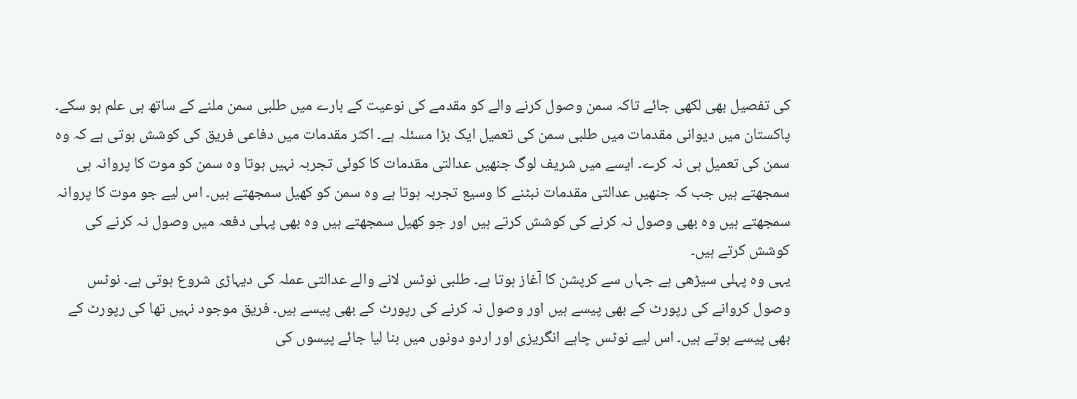کی تفصیل بھی لکھی جائے تاکہ سمن وصول کرنے والے کو مقدمے کی نوعیت کے بارے میں طلبی سمن ملنے کے ساتھ ہی علم ہو سکے۔
پاکستان میں دیوانی مقدمات میں طلبی سمن کی تعمیل ایک بڑا مسئلہ ہے۔ اکثر مقدمات میں دفاعی فریق کی کوشش ہوتی ہے کہ وہ سمن کی تعمیل ہی نہ کرے۔ ایسے میں شریف لوگ جنھیں عدالتی مقدمات کا کوئی تجربہ نہیں ہوتا وہ سمن کو موت کا پروانہ ہی سمجھتے ہیں جب کہ جنھیں عدالتی مقدمات نبٹنے کا وسیع تجربہ ہوتا ہے وہ سمن کو کھیل سمجھتے ہیں۔ اس لیے جو موت کا پروانہ سمجھتے ہیں وہ بھی وصول نہ کرنے کی کوشش کرتے ہیں اور جو کھیل سمجھتے ہیں وہ بھی پہلی دفعہ میں وصول نہ کرنے کی کوشش کرتے ہیں۔
یہی وہ پہلی سیڑھی ہے جہاں سے کرپشن کا آغاز ہوتا ہے۔ طلبی نوٹس لانے والے عدالتی عملہ کی دیہاڑی شروع ہوتی ہے۔ نوٹس وصول کروانے کی رپورٹ کے بھی پیسے ہیں اور وصول نہ کرنے کی رپورٹ کے بھی پیسے ہیں۔ فریق موجود نہیں تھا کی رپورٹ کے بھی پیسے ہوتے ہیں۔ اس لیے نوٹس چاہے انگریزی اور اردو دونوں میں بنا لیا جائے پیسوں کی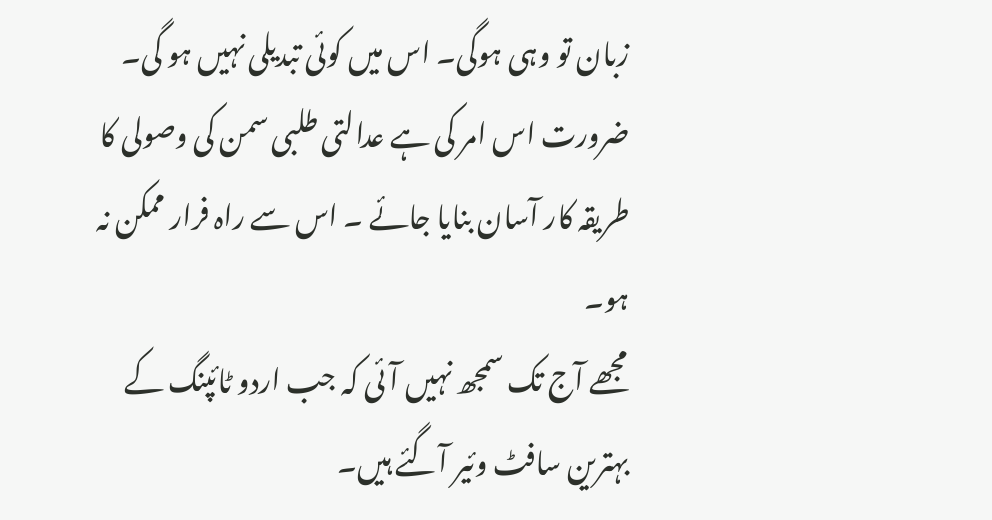زبان تو وہی ہوگی۔ اس میں کوئی تبدیلی نہیں ہو گی۔ ضرورت اس امر کی ہے عدالتی طلبی سمن کی وصولی کا طریقہ کار آسان بنایا جائے ۔ اس سے راہ فرار ممکن نہ ہو۔
مجھے آج تک سمجھ نہیں آئی کہ جب اردو ٹائپنگ کے بہترین سافٹ وئیر آگئے ہیں۔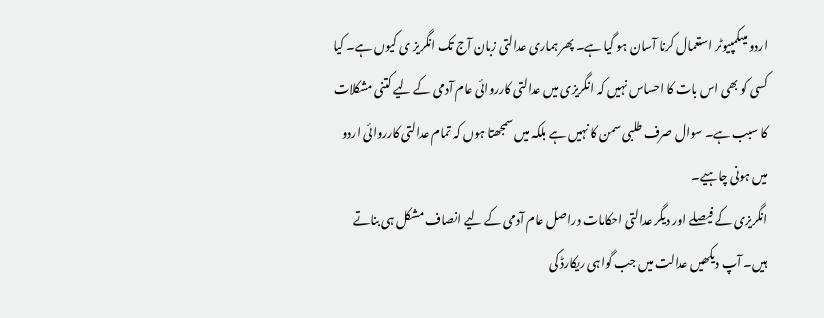اردو میںکمپیوٹر استعمال کرنا آسان ہو گیا ہے۔ پھر ہماری عدالتی زبان آج تک انگریز ی کیوں ہے۔ کیا کسی کو بھی اس بات کا احساس نہیں کہ انگریزی میں عدالتی کارروائی عام آدمی کے لیے کتنی مشکلات کا سبب ہے۔ سوال صرف طلبی سمن کا نہیں ہے بلکہ میں سمجھتا ہوں کہ تمام عدالتی کارروائی اردو میں ہونی چاہیے۔
انگریزی کے فیصلے اور دیگر عدالتی احکامات دراصل عام آدمی کے لیے انصاف مشکل ہی بناتے ہیں۔ آپ دیکھیں عدالت میں جب گواہی ریکارڈ کی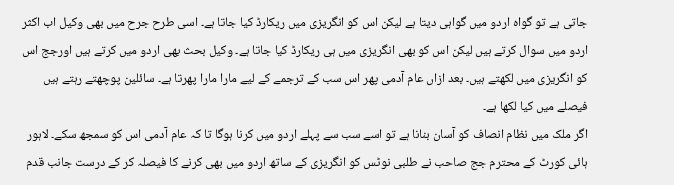جاتی ہے تو گواہ اردو میں گواہی دیتا ہے لیکن اس کو انگریزی میں ریکارڈ کیا جاتا ہے۔ اسی طرح جرح میں بھی وکیل اب اکثر اردو میں سوال کرتے ہیں لیکن اس کو بھی انگریزی میں ہی ریکارڈ کیا جاتا ہے۔ وکیل بحث بھی اردو میں کرتے ہیں اورجج اس کو انگریزی میں لکھتے ہیں۔ بعد ازاں عام آدمی پھر اس سب کے ترجمے کے لیے مارا مارا پھرتا ہے۔ سائلین پوچھتے رہتے ہیں فیصلے میں کیا لکھا ہے۔
اگر ملک میں نظام انصاف کو آسان بنانا ہے تو اسے سب سے پہلے اردو میں کرنا ہوگا تا کہ عام آدمی اس کو سمجھ سکے۔ لاہور ہائی کورٹ کے محترم جج صاحب نے طلبی نوٹس کو انگریزی کے ساتھ اردو میں بھی کرنے کا فیصلہ کر کے درست جانب قدم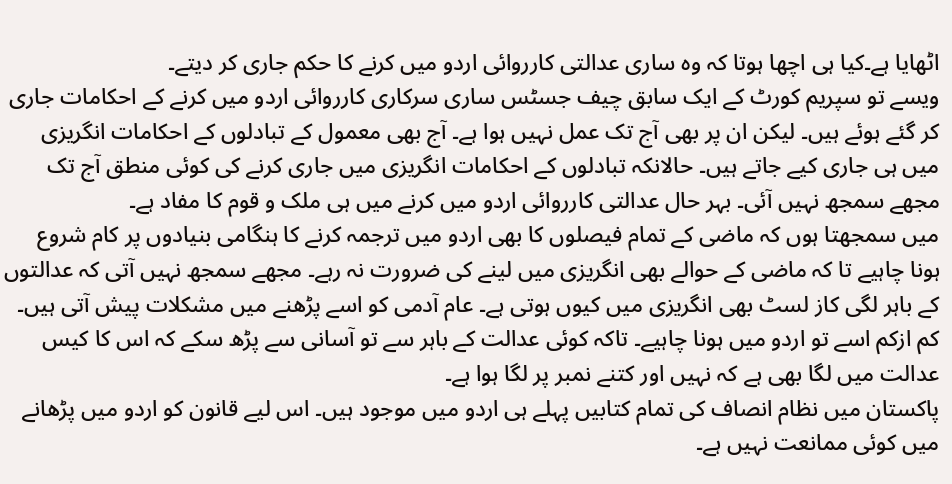اٹھایا ہے۔کیا ہی اچھا ہوتا کہ وہ ساری عدالتی کارروائی اردو میں کرنے کا حکم جاری کر دیتے۔
ویسے تو سپریم کورٹ کے ایک سابق چیف جسٹس ساری سرکاری کارروائی اردو میں کرنے کے احکامات جاری کر گئے ہوئے ہیں۔ لیکن ان پر بھی آج تک عمل نہیں ہوا ہے۔ آج بھی معمول کے تبادلوں کے احکامات انگریزی میں ہی جاری کیے جاتے ہیں۔ حالانکہ تبادلوں کے احکامات انگریزی میں جاری کرنے کی کوئی منطق آج تک مجھے سمجھ نہیں آئی۔ بہر حال عدالتی کارروائی اردو میں کرنے میں ہی ملک و قوم کا مفاد ہے۔
میں سمجھتا ہوں کہ ماضی کے تمام فیصلوں کا بھی اردو میں ترجمہ کرنے کا ہنگامی بنیادوں پر کام شروع ہونا چاہیے تا کہ ماضی کے حوالے بھی انگریزی میں لینے کی ضرورت نہ رہے۔ مجھے سمجھ نہیں آتی کہ عدالتوں کے باہر لگی کاز لسٹ بھی انگریزی میں کیوں ہوتی ہے۔ عام آدمی کو اسے پڑھنے میں مشکلات پیش آتی ہیں۔ کم ازکم اسے تو اردو میں ہونا چاہیے۔ تاکہ کوئی عدالت کے باہر سے تو آسانی سے پڑھ سکے کہ اس کا کیس عدالت میں لگا بھی ہے کہ نہیں اور کتنے نمبر پر لگا ہوا ہے۔
پاکستان میں نظام انصاف کی تمام کتابیں پہلے ہی اردو میں موجود ہیں۔ اس لیے قانون کو اردو میں پڑھانے میں کوئی ممانعت نہیں ہے۔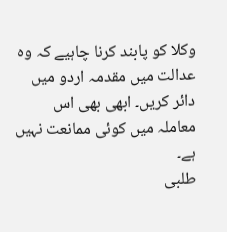وکلا کو پابند کرنا چاہیے کہ وہ عدالت میں مقدمہ اردو میں دائر کریں۔ ابھی بھی اس معاملہ میں کوئی ممانعت نہیں ہے۔
طلبی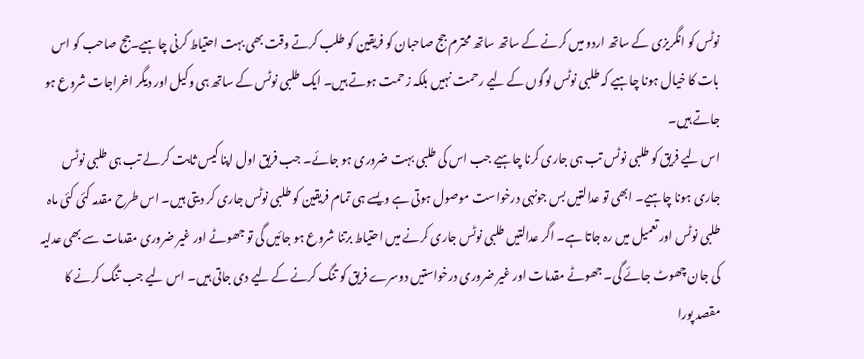نوٹس کو انگریزی کے ساتھ اردو میں کرنے کے ساتھ ساتھ محترم جج صاحبان کو فریقین کو طلب کرتے وقت بھی بہت احتیاط کرنی چاہیے۔جج صاحب کو اس بات کا خیال ہونا چاہیے کہ طلبی نوٹس لوگوں کے لیے رحمت نہیں بلکہ زحمت ہوتے ہیں۔ ایک طلبی نوٹس کے ساتھ ہی وکیل اور دیگر اخراجات شروع ہو جاتے ہیں۔
اس لیے فریق کو طلبی نوٹس تب ہی جاری کرنا چاہیے جب اس کی طلبی بہت ضروری ہو جائے۔ جب فریق اول اپنا کیس ثابت کر لے تب ہی طلبی نوٹس جاری ہونا چاہیے۔ ابھی تو عدالتیں بس جونہی درخواست موصول ہوتی ہے ویسے ہی تمام فریقین کو طلبی نوٹس جاری کر دیتی ہیں۔ اس طرح مقدمہ کئی کئی ماہ طلبی نوٹس اور تعمیل میں رہ جاتا ہے۔ اگر عدالتیں طلبی نوٹس جاری کرنے میں احتیاط برتنا شروع ہو جائیں گی تو جھوٹے اور غیر ضروری مقدمات سے بھی عدلیہ کی جان چھوٹ جائے گی۔ جھوٹے مقدمات اور غیر ضروری درخواستیں دوسرے فریق کو تنگ کرنے کے لیے دی جاتی ہیں۔ اس لیے جب تنگ کرنے کا مقصد پورا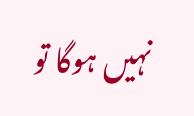نہیں ہوگا تو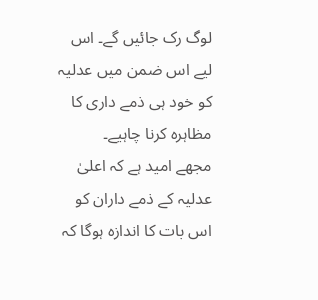لوگ رک جائیں گے۔ اس لیے اس ضمن میں عدلیہ کو خود ہی ذمے داری کا مظاہرہ کرنا چاہیے۔
مجھے امید ہے کہ اعلیٰ عدلیہ کے ذمے داران کو اس بات کا اندازہ ہوگا کہ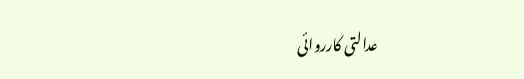عدالتی کارروائی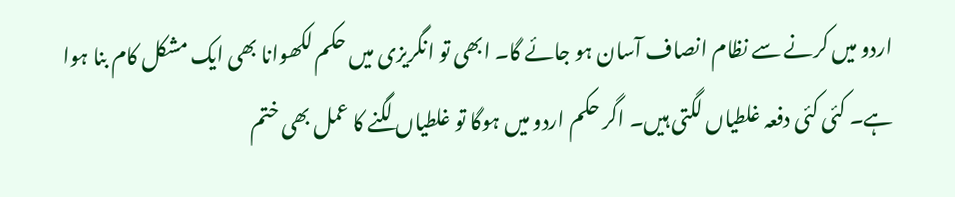اردو میں کرنے سے نظام انصاف آسان ہو جائے گا۔ ابھی تو انگریزی میں حکم لکھوانا بھی ایک مشکل کام بنا ہوا ہے۔ کئی کئی دفعہ غلطیاں لگتی ہیں۔ اگر حکم اردو میں ہوگا تو غلطیاں لگنے کا عمل بھی ختم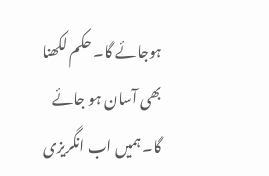ہوجائے گا۔ حکم لکھنا بھی آسان ہو جائے گا۔ ہمیں اب انگریزی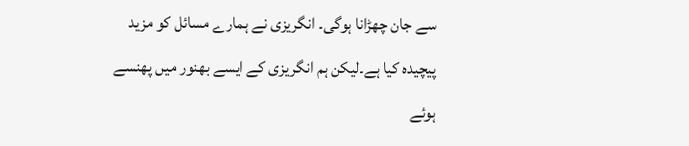سے جان چھڑانا ہوگی۔ انگریزی نے ہمارے مسائل کو مزید پیچیدہ کیا ہے۔لیکن ہم انگریزی کے ایسے بھنور میں پھنسے ہوئے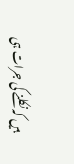ہیں کہ نکلنے کی جرات ہی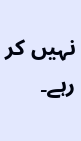نہیں کر رہے۔